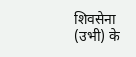शिवसेना (उभी) के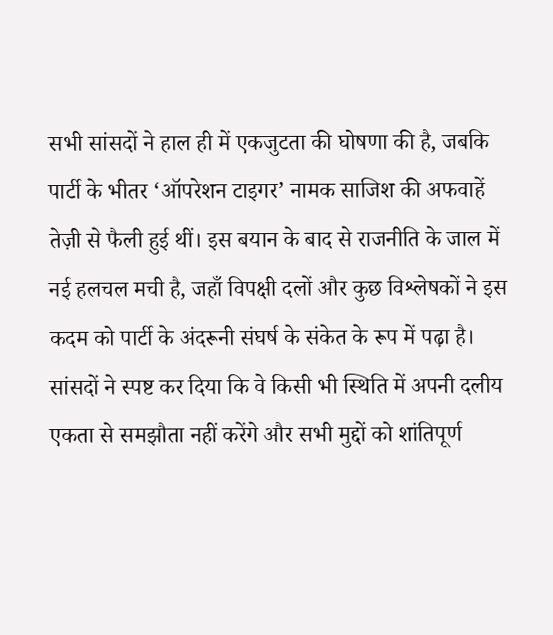सभी सांसदों ने हाल ही में एकजुटता की घोषणा की है, जबकि पार्टी के भीतर ‘ऑपरेशन टाइगर’ नामक साजिश की अफवाहें तेज़ी से फैली हुई थीं। इस बयान के बाद से राजनीति के जाल में नई हलचल मची है, जहाँ विपक्षी दलों और कुछ विश्लेषकों ने इस कदम को पार्टी के अंदरूनी संघर्ष के संकेत के रूप में पढ़ा है। सांसदों ने स्पष्ट कर दिया कि वे किसी भी स्थिति में अपनी दलीय एकता से समझौता नहीं करेंगे और सभी मुद्दों को शांतिपूर्ण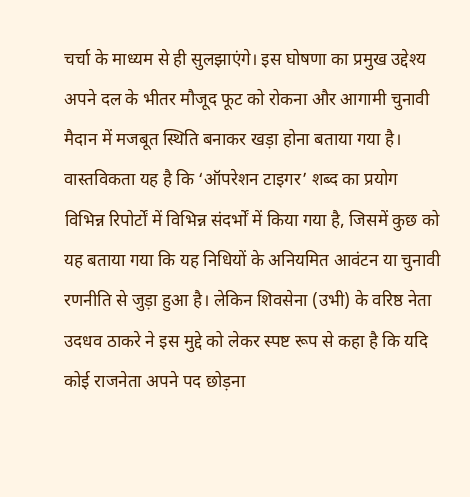चर्चा के माध्यम से ही सुलझाएंगे। इस घोषणा का प्रमुख उद्देश्य अपने दल के भीतर मौजूद फूट को रोकना और आगामी चुनावी मैदान में मजबूत स्थिति बनाकर खड़ा होना बताया गया है। वास्तविकता यह है कि ‘ऑपरेशन टाइगर’ शब्द का प्रयोग विभिन्न रिपोर्टों में विभिन्न संदर्भों में किया गया है, जिसमें कुछ को यह बताया गया कि यह निधियों के अनियमित आवंटन या चुनावी रणनीति से जुड़ा हुआ है। लेकिन शिवसेना (उभी) के वरिष्ठ नेता उदधव ठाकरे ने इस मुद्दे को लेकर स्पष्ट रूप से कहा है कि यदि कोई राजनेता अपने पद छोड़ना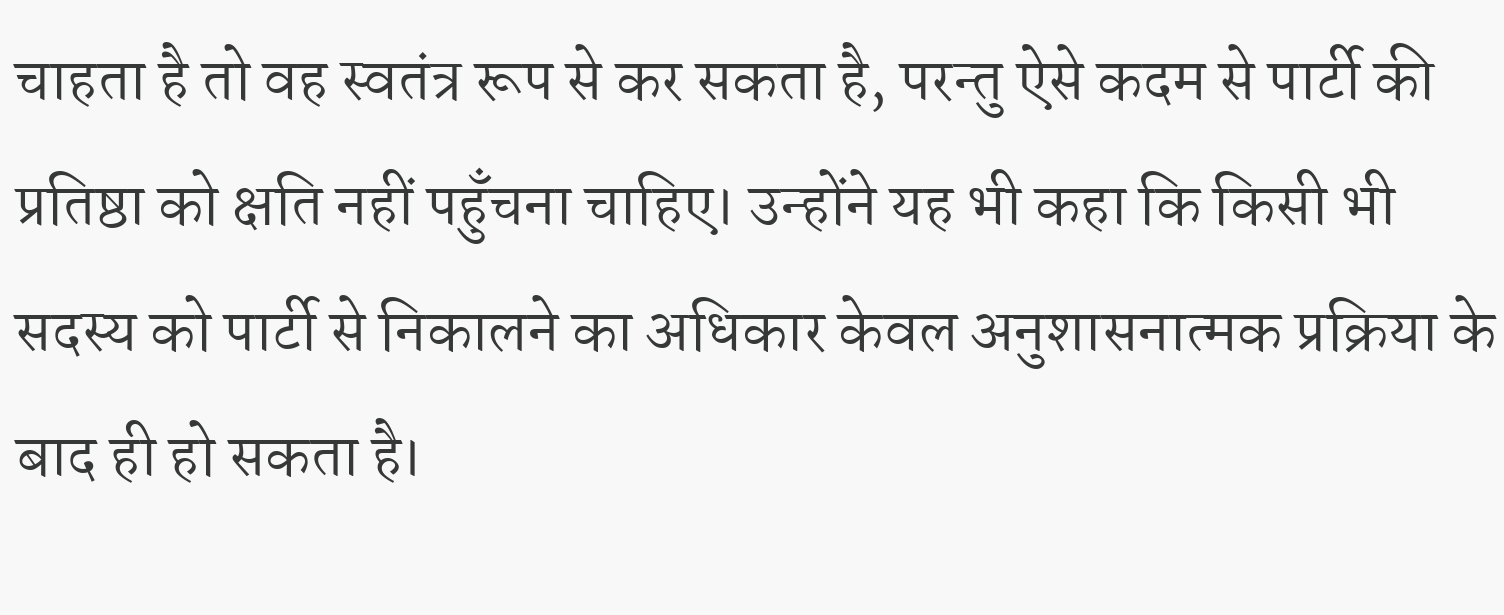चाहता है तो वह स्वतंत्र रूप से कर सकता है, परन्तु ऐसे कदम से पार्टी की प्रतिष्ठा को क्षति नहीं पहुँचना चाहिए। उन्होंने यह भी कहा कि किसी भी सदस्य को पार्टी से निकालने का अधिकार केवल अनुशासनात्मक प्रक्रिया के बाद ही हो सकता है।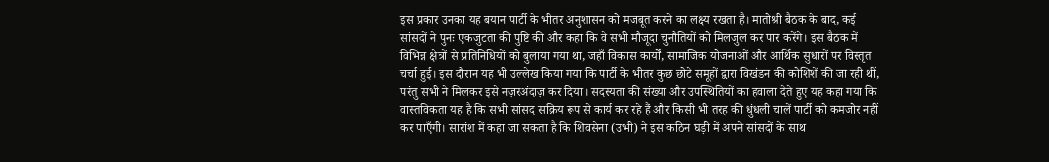इस प्रकार उनका यह बयान पार्टी के भीतर अनुशासन को मजबूत करने का लक्ष्य रखता है। मातोश्री बैठक के बाद, कई सांसदों ने पुनः एकजुटता की पुष्टि की और कहा कि वे सभी मौजूदा चुनौतियों को मिलजुल कर पार करेंगे। इस बैठक में विभिन्न क्षेत्रों से प्रतिनिधियों को बुलाया गया था, जहाँ विकास कार्यों, सामाजिक योजनाओं और आर्थिक सुधारों पर विस्तृत चर्चा हुई। इस दौरान यह भी उल्लेख किया गया कि पार्टी के भीतर कुछ छोटे समूहों द्वारा विखंडन की कोशिशें की जा रही थीं, परंतु सभी ने मिलकर इसे नज़रअंदाज़ कर दिया। सदस्यता की संख्या और उपस्थितियों का हवाला देते हुए यह कहा गया कि वास्तविकता यह है कि सभी सांसद सक्रिय रूप से कार्य कर रहे हैं और किसी भी तरह की धुंधली चालें पार्टी को कमजोर नहीं कर पाएँगी। सारांश में कहा जा सकता है कि शिवसेना (उभी) ने इस कठिन घड़ी में अपने सांसदों के साथ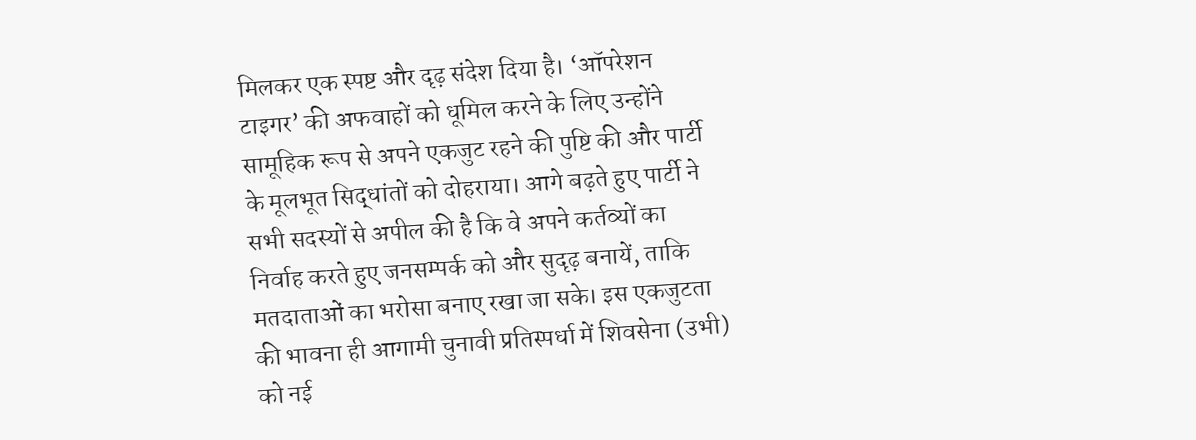मिलकर एक स्पष्ट और दृढ़ संदेश दिया है। ‘ऑपरेशन टाइगर’ की अफवाहों को धूमिल करने के लिए उन्होंने सामूहिक रूप से अपने एकजुट रहने की पुष्टि की और पार्टी के मूलभूत सिद्धांतों को दोहराया। आगे बढ़ते हुए पार्टी ने सभी सदस्यों से अपील की है कि वे अपने कर्तव्यों का निर्वाह करते हुए जनसम्पर्क को और सुदृढ़ बनायें, ताकि मतदाताओं का भरोसा बनाए रखा जा सके। इस एकजुटता की भावना ही आगामी चुनावी प्रतिस्पर्धा में शिवसेना (उभी) को नई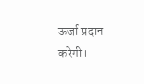ऊर्जा प्रदान करेगी।